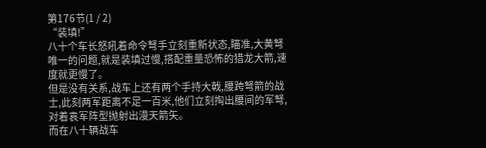第176节(1 / 2)
“装填!”
八十个车长怒吼着命令弩手立刻重新状态,瞄准,大黄弩唯一的问题,就是装填过慢,搭配重量恐怖的猎龙大箭,速度就更慢了。
但是没有关系,战车上还有两个手持大戟,腰跨弩箭的战士,此刻两军距离不足一百米,他们立刻掏出腰间的军弩,对着袁军阵型抛射出漫天箭矢。
而在八十辆战车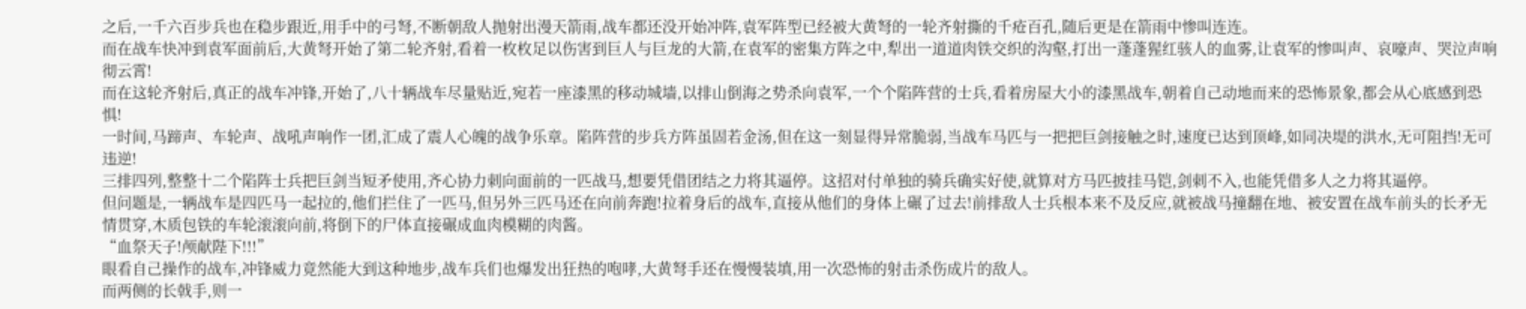之后,一千六百步兵也在稳步跟近,用手中的弓弩,不断朝敌人抛射出漫天箭雨,战车都还没开始冲阵,袁军阵型已经被大黄弩的一轮齐射撕的千疮百孔,随后更是在箭雨中惨叫连连。
而在战车快冲到袁军面前后,大黄弩开始了第二轮齐射,看着一枚枚足以伤害到巨人与巨龙的大箭,在袁军的密集方阵之中,犁出一道道肉铁交织的沟壑,打出一蓬蓬猩红骇人的血雾,让袁军的惨叫声、哀嚎声、哭泣声响彻云霄!
而在这轮齐射后,真正的战车冲锋,开始了,八十辆战车尽量贴近,宛若一座漆黑的移动城墙,以排山倒海之势杀向袁军,一个个陷阵营的士兵,看着房屋大小的漆黑战车,朝着自己动地而来的恐怖景象,都会从心底感到恐惧!
一时间,马蹄声、车轮声、战吼声响作一团,汇成了震人心魄的战争乐章。陷阵营的步兵方阵虽固若金汤,但在这一刻显得异常脆弱,当战车马匹与一把把巨剑接触之时,速度已达到顶峰,如同决堤的洪水,无可阻挡!无可违逆!
三排四列,整整十二个陷阵士兵把巨剑当短矛使用,齐心协力刺向面前的一匹战马,想要凭借团结之力将其逼停。这招对付单独的骑兵确实好使,就算对方马匹披挂马铠,剑刺不入,也能凭借多人之力将其逼停。
但问题是,一辆战车是四匹马一起拉的,他们拦住了一匹马,但另外三匹马还在向前奔跑!拉着身后的战车,直接从他们的身体上碾了过去!前排敌人士兵根本来不及反应,就被战马撞翻在地、被安置在战车前头的长矛无情贯穿,木质包铁的车轮滚滚向前,将倒下的尸体直接碾成血肉模糊的肉酱。
“血祭天子!颅献陛下!!!”
眼看自己操作的战车,冲锋威力竟然能大到这种地步,战车兵们也爆发出狂热的咆哮,大黄弩手还在慢慢装填,用一次恐怖的射击杀伤成片的敌人。
而两侧的长戟手,则一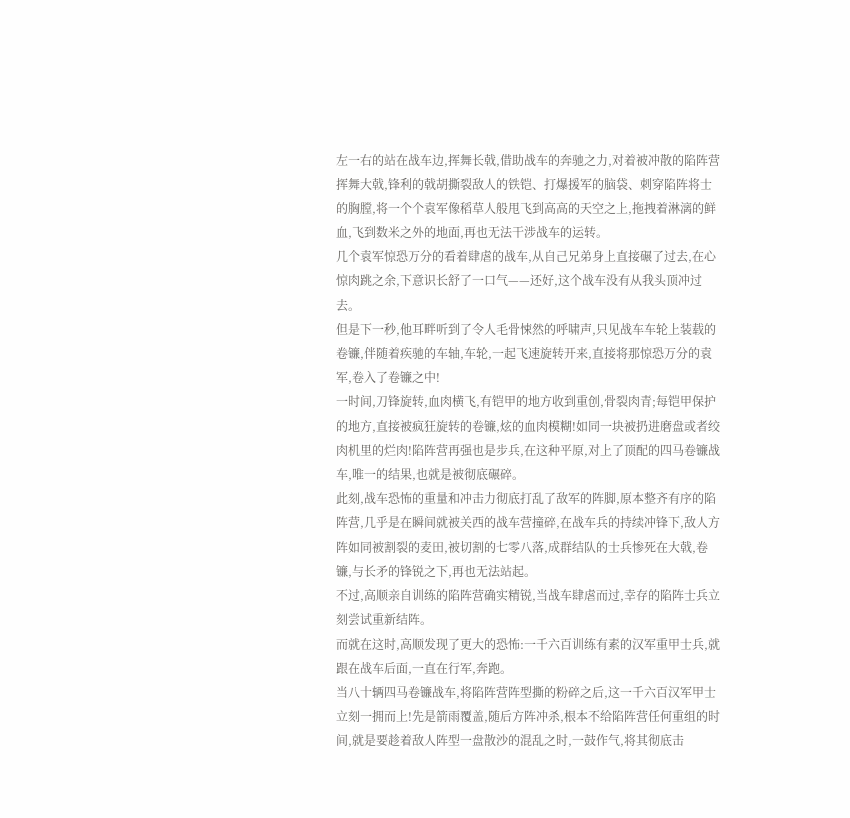左一右的站在战车边,挥舞长戟,借助战车的奔驰之力,对着被冲散的陷阵营挥舞大戟,锋利的戟胡撕裂敌人的铁铠、打爆援军的脑袋、刺穿陷阵将士的胸膛,将一个个袁军像稻草人般甩飞到高高的天空之上,拖拽着淋漓的鲜血,飞到数米之外的地面,再也无法干涉战车的运转。
几个袁军惊恐万分的看着肆虐的战车,从自己兄弟身上直接碾了过去,在心惊肉跳之余,下意识长舒了一口气——还好,这个战车没有从我头顶冲过去。
但是下一秒,他耳畔听到了令人毛骨悚然的呼啸声,只见战车车轮上装载的卷镰,伴随着疾驰的车轴,车轮,一起飞速旋转开来,直接将那惊恐万分的袁军,卷入了卷镰之中!
一时间,刀锋旋转,血肉横飞,有铠甲的地方收到重创,骨裂肉青;每铠甲保护的地方,直接被疯狂旋转的卷镰,炫的血肉模糊!如同一块被扔进磨盘或者绞肉机里的烂肉!陷阵营再强也是步兵,在这种平原,对上了顶配的四马卷镰战车,唯一的结果,也就是被彻底碾碎。
此刻,战车恐怖的重量和冲击力彻底打乱了敌军的阵脚,原本整齐有序的陷阵营,几乎是在瞬间就被关西的战车营撞碎,在战车兵的持续冲锋下,敌人方阵如同被割裂的麦田,被切割的七零八落,成群结队的士兵惨死在大戟,卷镰,与长矛的锋锐之下,再也无法站起。
不过,高顺亲自训练的陷阵营确实精锐,当战车肆虐而过,幸存的陷阵士兵立刻尝试重新结阵。
而就在这时,高顺发现了更大的恐怖:一千六百训练有素的汉军重甲士兵,就跟在战车后面,一直在行军,奔跑。
当八十辆四马卷镰战车,将陷阵营阵型撕的粉碎之后,这一千六百汉军甲士立刻一拥而上!先是箭雨覆盖,随后方阵冲杀,根本不给陷阵营任何重组的时间,就是要趁着敌人阵型一盘散沙的混乱之时,一鼓作气,将其彻底击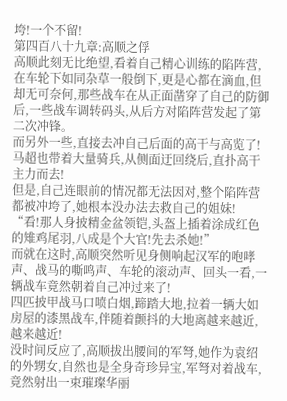垮!一个不留!
第四百八十九章:高顺之俘
高顺此刻无比绝望,看着自己精心训练的陷阵营,在车轮下如同杂草一般倒下,更是心都在滴血,但却无可奈何,那些战车在从正面凿穿了自己的防御后,一些战车调转码头,从后方对陷阵营发起了第二次冲锋。
而另外一些,直接去冲自己后面的高干与高览了!马超也带着大量骑兵,从侧面迂回绕后,直扑高干主力而去!
但是,自己连眼前的情况都无法因对,整个陷阵营都被冲垮了,她根本没办法去救自己的姐妹!
“看!那人身披精金盆领铠,头盔上插着涂成红色的雉鸡尾羽,八成是个大官!先去杀她!”
而就在这时,高顺突然听见身侧响起汉军的咆哮声、战马的嘶鸣声、车轮的滚动声、回头一看,一辆战车竟然朝着自己冲过来了!
四匹披甲战马口喷白烟,蹄踏大地,拉着一辆大如房屋的漆黑战车,伴随着颤抖的大地离越来越近,越来越近!
没时间反应了,高顺拔出腰间的军弩,她作为袁绍的外甥女,自然也是全身奇珍异宝,军弩对着战车,竟然射出一束璀璨华丽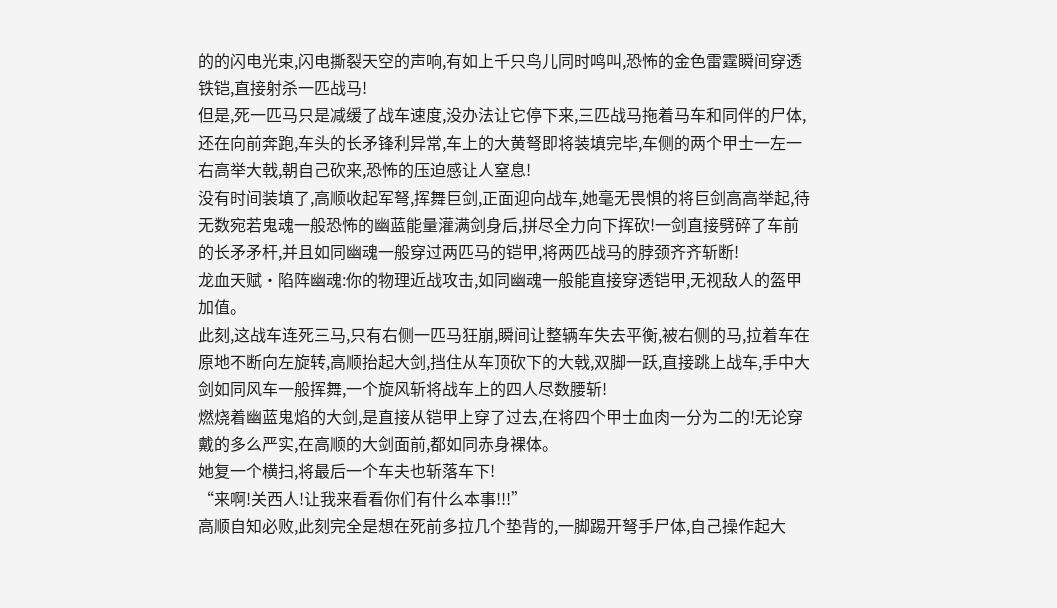的的闪电光束,闪电撕裂天空的声响,有如上千只鸟儿同时鸣叫,恐怖的金色雷霆瞬间穿透铁铠,直接射杀一匹战马!
但是,死一匹马只是减缓了战车速度,没办法让它停下来,三匹战马拖着马车和同伴的尸体,还在向前奔跑,车头的长矛锋利异常,车上的大黄弩即将装填完毕,车侧的两个甲士一左一右高举大戟,朝自己砍来,恐怖的压迫感让人窒息!
没有时间装填了,高顺收起军弩,挥舞巨剑,正面迎向战车,她毫无畏惧的将巨剑高高举起,待无数宛若鬼魂一般恐怖的幽蓝能量灌满剑身后,拼尽全力向下挥砍!一剑直接劈碎了车前的长矛矛杆,并且如同幽魂一般穿过两匹马的铠甲,将两匹战马的脖颈齐齐斩断!
龙血天赋·陷阵幽魂:你的物理近战攻击,如同幽魂一般能直接穿透铠甲,无视敌人的盔甲加值。
此刻,这战车连死三马,只有右侧一匹马狂崩,瞬间让整辆车失去平衡,被右侧的马,拉着车在原地不断向左旋转,高顺抬起大剑,挡住从车顶砍下的大戟,双脚一跃,直接跳上战车,手中大剑如同风车一般挥舞,一个旋风斩将战车上的四人尽数腰斩!
燃烧着幽蓝鬼焰的大剑,是直接从铠甲上穿了过去,在将四个甲士血肉一分为二的!无论穿戴的多么严实,在高顺的大剑面前,都如同赤身裸体。
她复一个横扫,将最后一个车夫也斩落车下!
“来啊!关西人!让我来看看你们有什么本事!!!”
高顺自知必败,此刻完全是想在死前多拉几个垫背的,一脚踢开弩手尸体,自己操作起大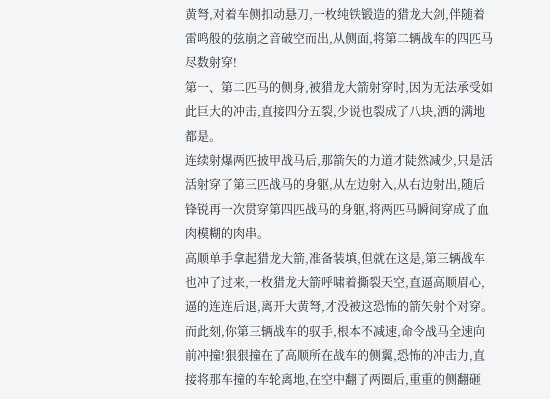黄弩,对着车侧扣动悬刀,一枚纯铁锻造的猎龙大剑,伴随着雷鸣般的弦崩之音破空而出,从侧面,将第二辆战车的四匹马尽数射穿!
第一、第二匹马的侧身,被猎龙大箭射穿时,因为无法承受如此巨大的冲击,直接四分五裂,少说也裂成了八块,洒的满地都是。
连续射爆两匹披甲战马后,那箭矢的力道才陡然减少,只是活活射穿了第三匹战马的身躯,从左边射入,从右边射出,随后锋锐再一次贯穿第四匹战马的身躯,将两匹马瞬间穿成了血肉模糊的肉串。
高顺单手拿起猎龙大箭,准备装填,但就在这是,第三辆战车也冲了过来,一枚猎龙大箭呼啸着撕裂天空,直逼高顺眉心,逼的连连后退,离开大黄弩,才没被这恐怖的箭矢射个对穿。
而此刻,你第三辆战车的驭手,根本不减速,命令战马全速向前冲撞!狠狠撞在了高顺所在战车的侧翼,恐怖的冲击力,直接将那车撞的车轮离地,在空中翻了两圈后,重重的侧翻砸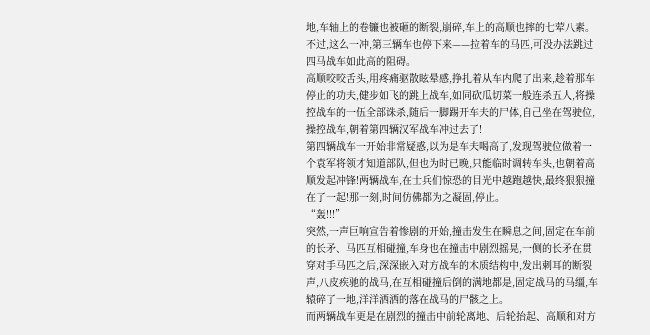地,车轴上的卷镰也被砸的断裂,崩碎,车上的高顺也摔的七荤八素。
不过,这么一冲,第三辆车也停下来——拉着车的马匹,可没办法跳过四马战车如此高的阻碍。
高顺咬咬舌头,用疼痛驱散眩晕感,挣扎着从车内爬了出来,趁着那车停止的功夫,健步如飞的跳上战车,如同砍瓜切菜一般连杀五人,将操控战车的一伍全部诛杀,随后一脚踢开车夫的尸体,自己坐在驾驶位,操控战车,朝着第四辆汉军战车冲过去了!
第四辆战车一开始非常疑惑,以为是车夫喝高了,发现驾驶位做着一个袁军将领才知道部队,但也为时已晚,只能临时调转车头,也朝着高顺发起冲锋!两辆战车,在士兵们惊恐的目光中越跑越快,最终狠狠撞在了一起!那一刻,时间仿佛都为之凝固,停止。
“轰!!!”
突然,一声巨响宣告着惨剧的开始,撞击发生在瞬息之间,固定在车前的长矛、马匹互相碰撞,车身也在撞击中剧烈摇晃,一侧的长矛在贯穿对手马匹之后,深深嵌入对方战车的木质结构中,发出刺耳的断裂声,八皮疾驰的战马,在互相碰撞后倒的满地都是,固定战马的马缰,车辕碎了一地,洋洋洒洒的落在战马的尸骸之上。
而两辆战车更是在剧烈的撞击中前轮离地、后轮抬起、高顺和对方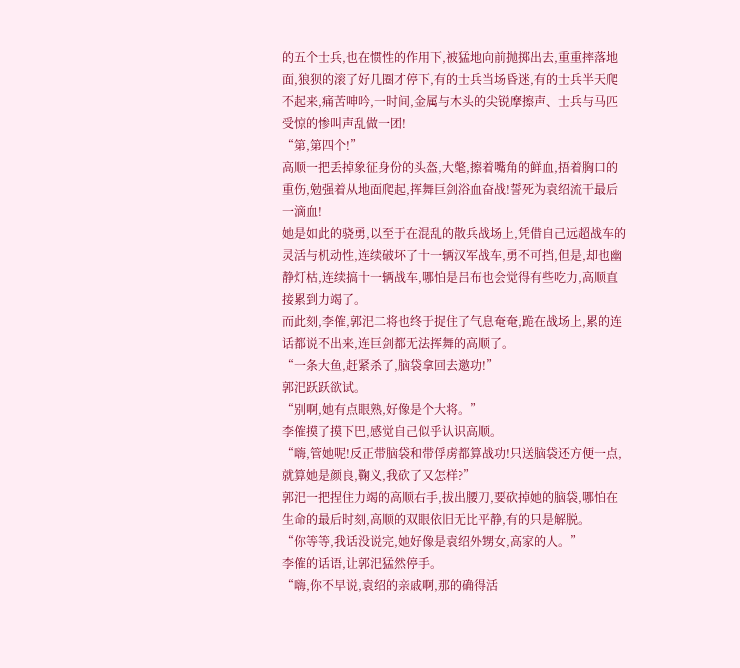的五个士兵,也在惯性的作用下,被猛地向前抛掷出去,重重摔落地面,狼狈的滚了好几圈才停下,有的士兵当场昏迷,有的士兵半天爬不起来,痛苦呻吟,一时间,金属与木头的尖锐摩擦声、士兵与马匹受惊的惨叫声乱做一团!
“第,第四个!”
高顺一把丢掉象征身份的头盔,大氅,擦着嘴角的鲜血,捂着胸口的重伤,勉强着从地面爬起,挥舞巨剑浴血奋战!誓死为袁绍流干最后一滴血!
她是如此的骁勇,以至于在混乱的散兵战场上,凭借自己远超战车的灵活与机动性,连续破坏了十一辆汉军战车,勇不可挡,但是,却也幽静灯枯,连续搞十一辆战车,哪怕是吕布也会觉得有些吃力,高顺直接累到力竭了。
而此刻,李傕,郭汜二将也终于捉住了气息奄奄,跪在战场上,累的连话都说不出来,连巨剑都无法挥舞的高顺了。
“一条大鱼,赶紧杀了,脑袋拿回去邀功!”
郭汜跃跃欲试。
“别啊,她有点眼熟,好像是个大将。”
李傕摸了摸下巴,感觉自己似乎认识高顺。
“嗨,管她呢!反正带脑袋和带俘虏都算战功!只送脑袋还方便一点,就算她是颜良,鞠义,我砍了又怎样?”
郭汜一把捏住力竭的高顺右手,拔出腰刀,要砍掉她的脑袋,哪怕在生命的最后时刻,高顺的双眼依旧无比平静,有的只是解脱。
“你等等,我话没说完,她好像是袁绍外甥女,高家的人。”
李傕的话语,让郭汜猛然停手。
“嗨,你不早说,袁绍的亲戚啊,那的确得活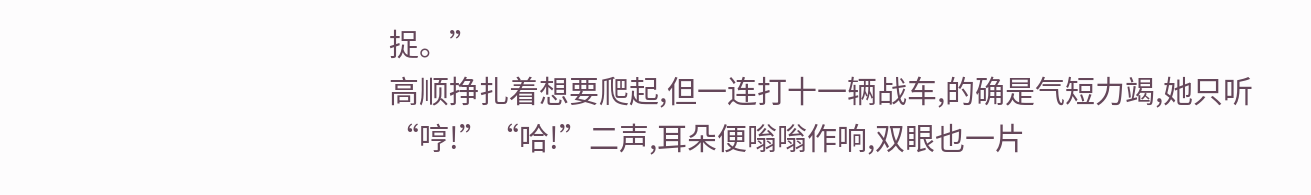捉。”
高顺挣扎着想要爬起,但一连打十一辆战车,的确是气短力竭,她只听“哼!”“哈!”二声,耳朵便嗡嗡作响,双眼也一片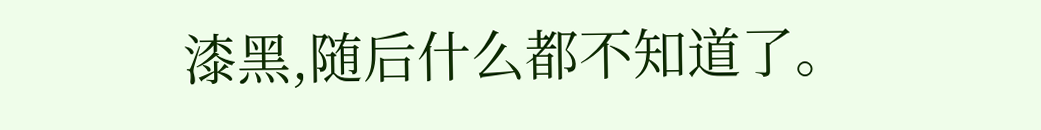漆黑,随后什么都不知道了。